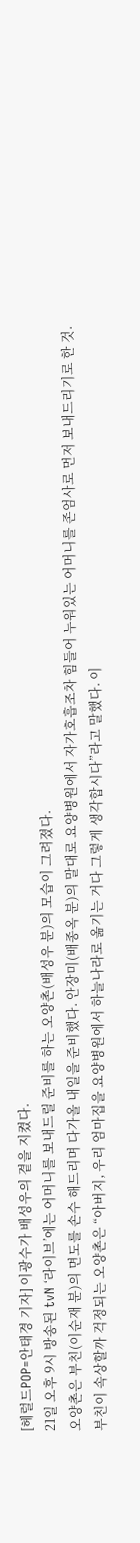[헤럴드POP=안태경 기자] 이광수가 배성우의 곁을 지켰다.
21일 오후 9시 방송된 tvN ‘라이브’에는 어머니를 보내드릴 준비를 하는 오양촌(배성우 분)의 모습이 그려졌다.
오양촌은 부친(이순재 분)의 면도를 손수 해드리며 다가올 내일을 준비했다. 안장미(배종옥 분)의 말대로 요양병원에서 자가호흡조차 힘들어 누워있는 어머니를 존엄사로 먼저 보내드리기로 한 것.
부친이 속상할까 걱정되는 오양촌은 “아버지, 우리 엄마집을 요양병원에서 하늘나라로 옮기는 거다 그렇게 생각합시다”라고 말했다. 이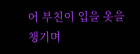어 부친이 입을 옷을 챙기며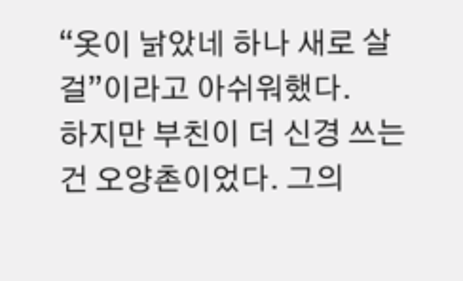“옷이 낡았네 하나 새로 살걸”이라고 아쉬워했다.
하지만 부친이 더 신경 쓰는 건 오양촌이었다. 그의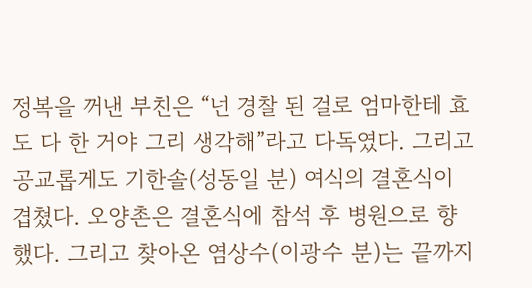정복을 꺼낸 부친은 “넌 경찰 된 걸로 엄마한테 효도 다 한 거야 그리 생각해”라고 다독였다. 그리고 공교롭게도 기한솔(성동일 분) 여식의 결혼식이 겹쳤다. 오양촌은 결혼식에 참석 후 병원으로 향했다. 그리고 찾아온 염상수(이광수 분)는 끝까지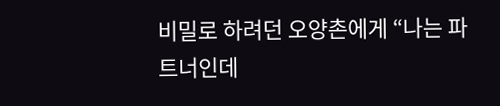비밀로 하려던 오양촌에게 “나는 파트너인데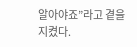알아야죠”라고 곁을 지켰다.